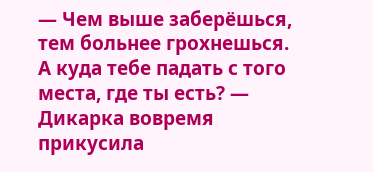— Чем выше заберёшься, тем больнее грохнешься.
А куда тебе падать с того места, где ты есть? — Дикарка вовремя прикусила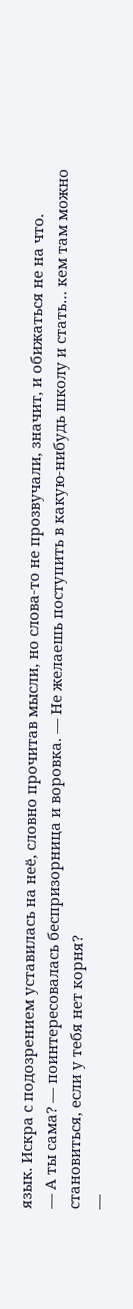язык. Искра с подозрением уставилась на неё, словно прочитав мысли, но слова-то не прозвучали, значит, и обижаться не на что.
— А ты сама? — поинтересовалась беспризорница и воровка. — Не желаешь поступить в какую-нибудь школу и стать… кем там можно становиться, если у тебя нет корня?
—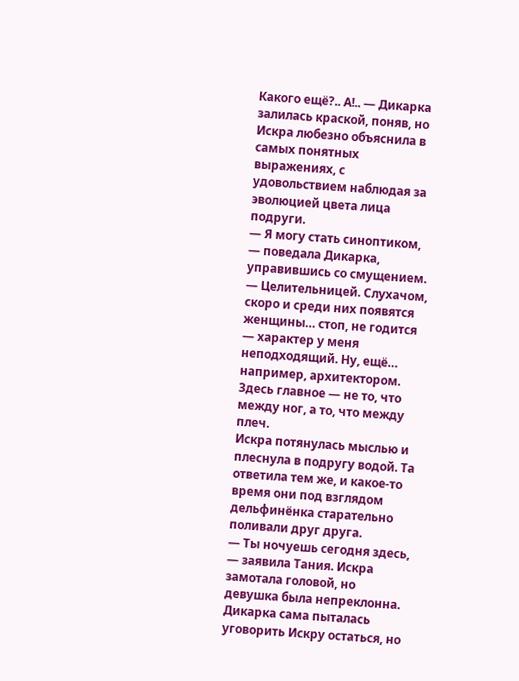Какого ещё?.. А!.. — Дикарка залилась краской, поняв, но Искра любезно объяснила в самых понятных выражениях, с удовольствием наблюдая за эволюцией цвета лица подруги.
— Я могу стать синоптиком, — поведала Дикарка, управившись со смущением. — Целительницей. Слухачом, скоро и среди них появятся женщины… стоп, не годится — характер у меня неподходящий. Ну, ещё… например, архитектором. Здесь главное — не то, что между ног, а то, что между плеч.
Искра потянулась мыслью и плеснула в подругу водой. Та ответила тем же, и какое-то время они под взглядом дельфинёнка старательно поливали друг друга.
— Ты ночуешь сегодня здесь, — заявила Тания. Искра замотала головой, но девушка была непреклонна.
Дикарка сама пыталась уговорить Искру остаться, но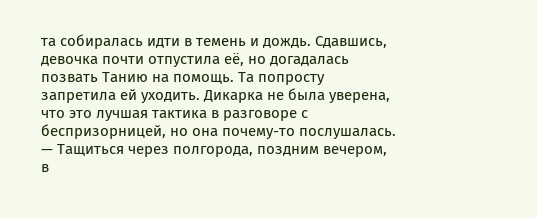та собиралась идти в темень и дождь. Сдавшись, девочка почти отпустила её, но догадалась позвать Танию на помощь. Та попросту запретила ей уходить. Дикарка не была уверена, что это лучшая тактика в разговоре с беспризорницей, но она почему-то послушалась.
— Тащиться через полгорода, поздним вечером, в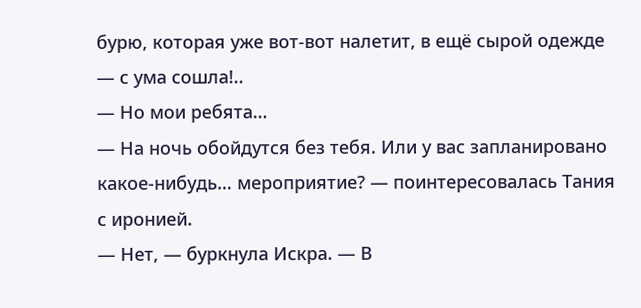бурю, которая уже вот-вот налетит, в ещё сырой одежде — с ума сошла!..
— Но мои ребята…
— На ночь обойдутся без тебя. Или у вас запланировано какое-нибудь… мероприятие? — поинтересовалась Тания с иронией.
— Нет, — буркнула Искра. — В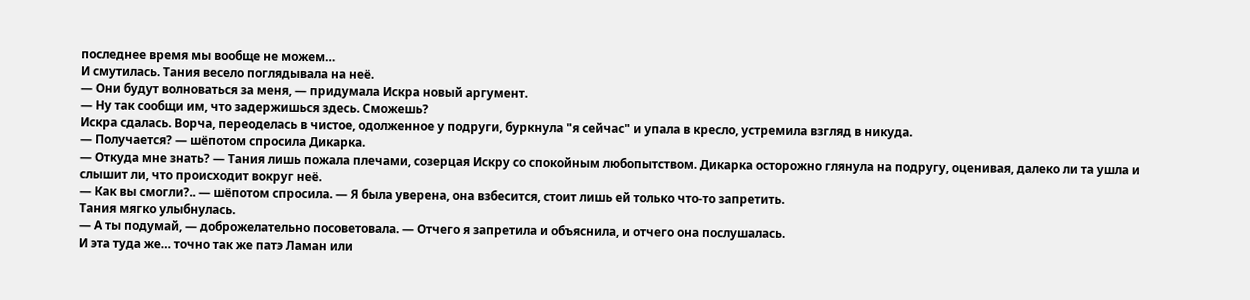последнее время мы вообще не можем…
И смутилась. Тания весело поглядывала на неё.
— Они будут волноваться за меня, — придумала Искра новый аргумент.
— Ну так сообщи им, что задержишься здесь. Сможешь?
Искра сдалась. Ворча, переоделась в чистое, одолженное у подруги, буркнула "я сейчас" и упала в кресло, устремила взгляд в никуда.
— Получается? — шёпотом спросила Дикарка.
— Откуда мне знать? — Тания лишь пожала плечами, созерцая Искру со спокойным любопытством. Дикарка осторожно глянула на подругу, оценивая, далеко ли та ушла и слышит ли, что происходит вокруг неё.
— Как вы смогли?.. — шёпотом спросила. — Я была уверена, она взбесится, стоит лишь ей только что-то запретить.
Тания мягко улыбнулась.
— А ты подумай, — доброжелательно посоветовала. — Отчего я запретила и объяснила, и отчего она послушалась.
И эта туда же… точно так же патэ Ламан или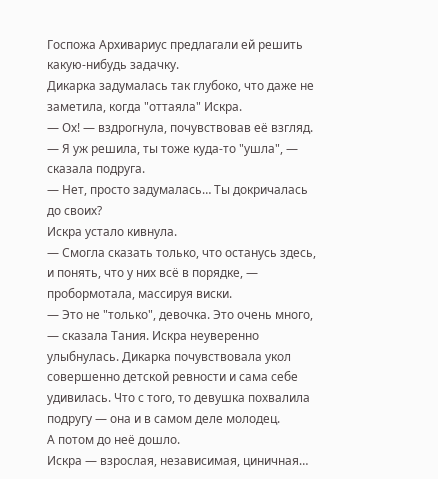Госпожа Архивариус предлагали ей решить какую-нибудь задачку.
Дикарка задумалась так глубоко, что даже не заметила, когда "оттаяла" Искра.
— Ох! — вздрогнула, почувствовав её взгляд.
— Я уж решила, ты тоже куда-то "ушла", — сказала подруга.
— Нет, просто задумалась… Ты докричалась до своих?
Искра устало кивнула.
— Смогла сказать только, что останусь здесь, и понять, что у них всё в порядке, — пробормотала, массируя виски.
— Это не "только", девочка. Это очень много, — сказала Тания. Искра неуверенно улыбнулась. Дикарка почувствовала укол совершенно детской ревности и сама себе удивилась. Что с того, то девушка похвалила подругу — она и в самом деле молодец.
А потом до неё дошло.
Искра — взрослая, независимая, циничная…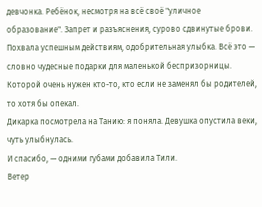девчонка. Ребёнок, несмотря на всё своё "уличное образование". Запрет и разъяснения, сурово сдвинутые брови. Похвала успешным действиям, одобрительная улыбка. Всё это — словно чудесные подарки для маленькой беспризорницы. Которой очень нужен кто-то, кто если не заменял бы родителей, то хотя бы опекал.
Дикарка посмотрела на Танию: я поняла. Девушка опустила веки, чуть улыбнулась.
И спасибо, — одними губами добавила Тили.
Ветер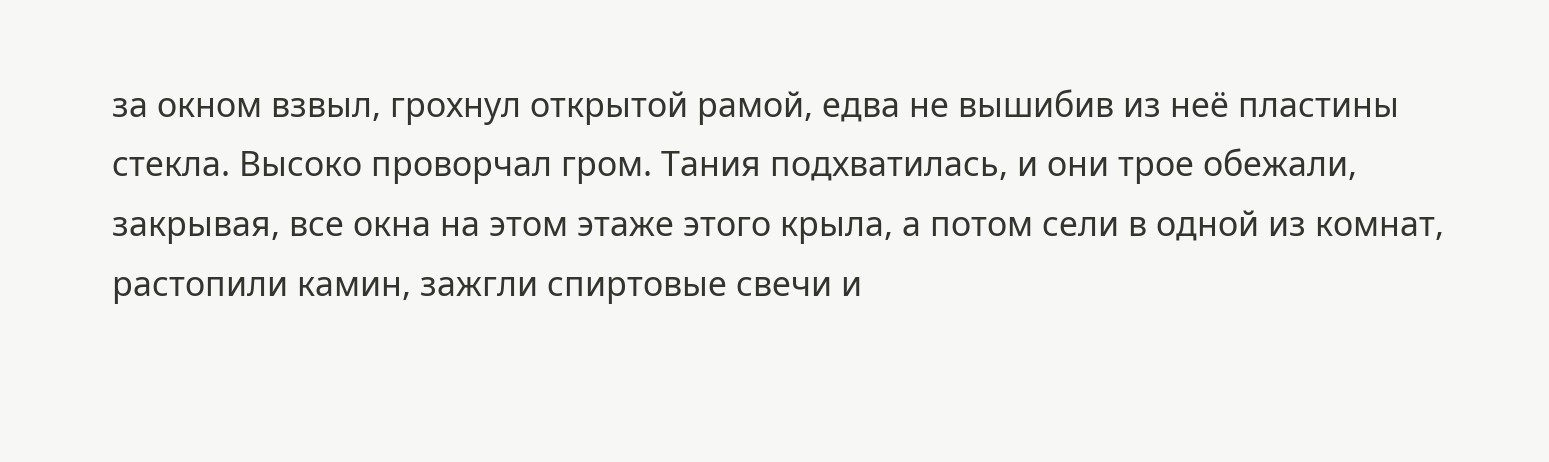за окном взвыл, грохнул открытой рамой, едва не вышибив из неё пластины стекла. Высоко проворчал гром. Тания подхватилась, и они трое обежали, закрывая, все окна на этом этаже этого крыла, а потом сели в одной из комнат, растопили камин, зажгли спиртовые свечи и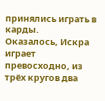принялись играть в карды.
Оказалось, Искра играет превосходно, из трёх кругов два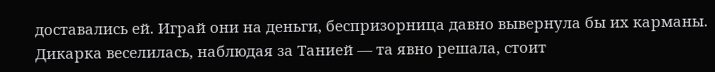доставались ей. Играй они на деньги, беспризорница давно вывернула бы их карманы. Дикарка веселилась, наблюдая за Танией — та явно решала, стоит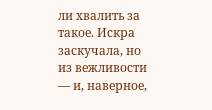ли хвалить за такое. Искра заскучала, но из вежливости — и, наверное,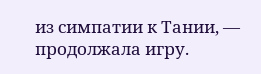из симпатии к Тании, — продолжала игру.